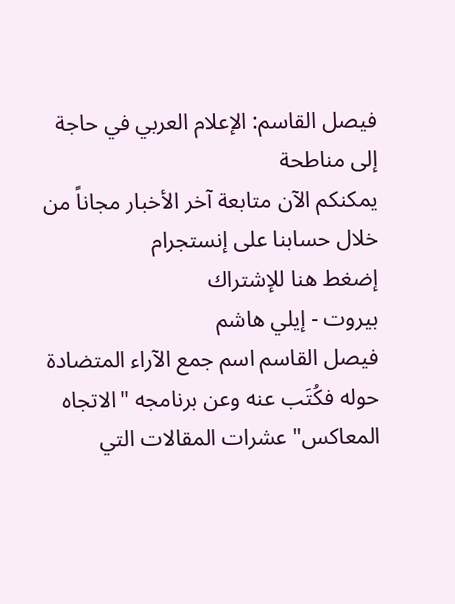فيصل القاسم: الإعلام العربي في حاجة إلى مناطحة
يمكنكم الآن متابعة آخر الأخبار مجاناً من خلال حسابنا على إنستجرام
إضغط هنا للإشتراك
بيروت - إيلي هاشم
فيصل القاسم اسم جمع الآراء المتضادة حوله فكُتَب عنه وعن برنامجه "الاتجاه المعاكس" عشرات المقالات التي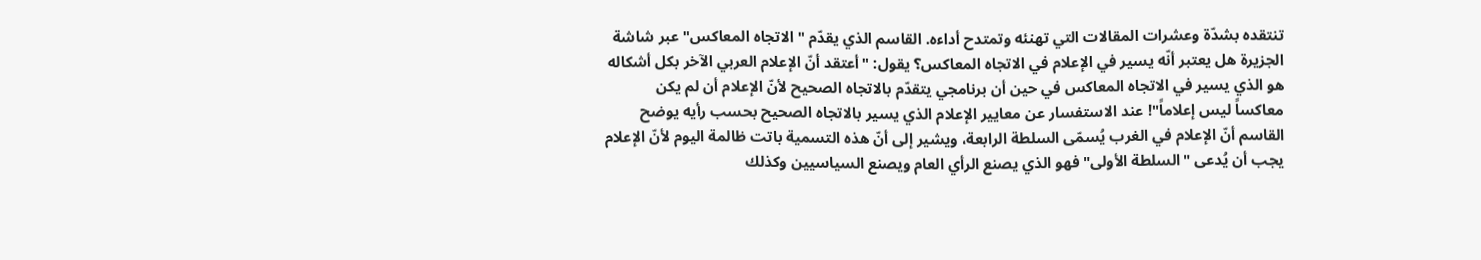تنتقده بشدّة وعشرات المقالات التي تهنئه وتمتدح أداءه. القاسم الذي يقدّم "الاتجاه المعاكس" عبر شاشة الجزيرة هل يعتبر أنّه يسير في الإعلام في الاتجاه المعاكس؟ يقول: "أعتقد أنّ الإعلام العربي الآخر بكل أشكاله هو الذي يسير في الاتجاه المعاكس في حين أن برنامجي يتقدّم بالاتجاه الصحيح لأنّ الإعلام أن لم يكن معاكساً ليس إعلاماً"! عند الاستفسار عن معايير الإعلام الذي يسير بالاتجاه الصحيح بحسب رأيه يوضح القاسم أنّ الإعلام في الغرب يُسمّى السلطة الرابعة، ويشير إلى أنّ هذه التسمية باتت ظالمة اليوم لأنّ الإعلام يجب أن يُدعى "السلطة الأولى" فهو الذي يصنع الرأي العام ويصنع السياسيين وكذلك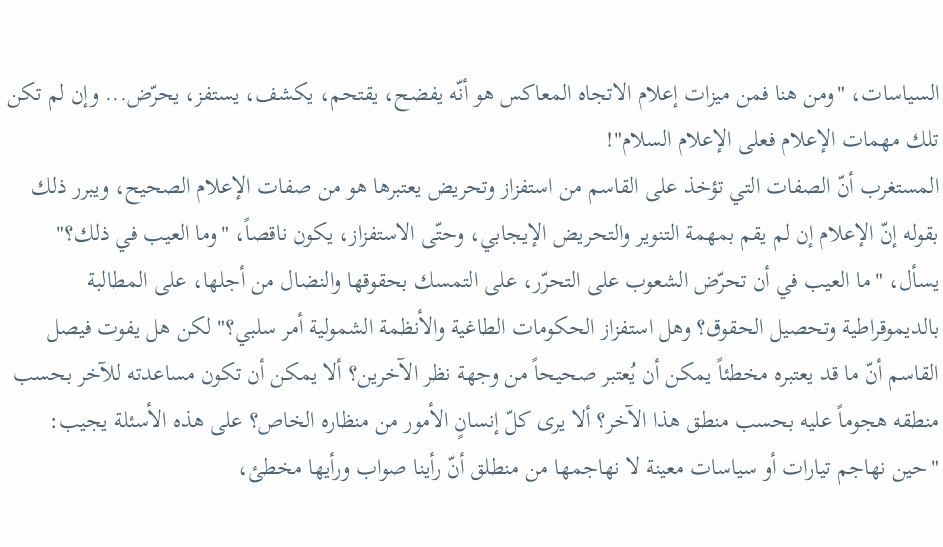السياسات، "ومن هنا فمن ميزات إعلام الاتجاه المعاكس هو أنّه يفضح، يقتحم، يكشف، يستفز، يحرّض... وإن لم تكن تلك مهمات الإعلام فعلى الإعلام السلام"!
المستغرب أنّ الصفات التي تؤخذ على القاسم من استفزاز وتحريض يعتبرها هو من صفات الإعلام الصحيح، ويبرر ذلك بقوله إنّ الإعلام إن لم يقم بمهمة التنوير والتحريض الإيجابي، وحتّى الاستفزاز، يكون ناقصاً، "وما العيب في ذلك؟" يسأل، "ما العيب في أن تحرّض الشعوب على التحرّر، على التمسك بحقوقها والنضال من أجلها، على المطالبة بالديموقراطية وتحصيل الحقوق؟ وهل استفزاز الحكومات الطاغية والأنظمة الشمولية أمر سلبي؟" لكن هل يفوت فيصل القاسم أنّ ما قد يعتبره مخطئاً يمكن أن يُعتبر صحيحاً من وجهة نظر الآخرين؟ ألا يمكن أن تكون مساعدته للآخر بحسب منطقه هجوماً عليه بحسب منطق هذا الآخر؟ ألا يرى كلّ إنسانٍ الأمور من منظاره الخاص؟ على هذه الأسئلة يجيب: "حين نهاجم تيارات أو سياسات معينة لا نهاجمها من منطلق أنّ رأينا صواب ورأيها مخطئ،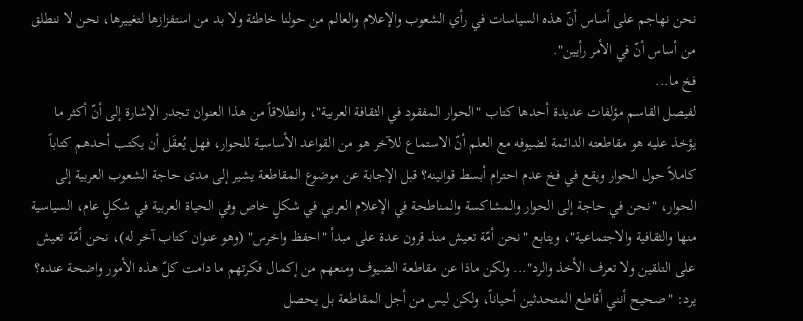نحن نهاجم على أساس أنّ هذه السياسات في رأي الشعوب والإعلام والعالم من حولنا خاطئة ولا بد من استفزازها لتغييرها، نحن لا ننطلق من أساس أنّ في الأمر رأيين".
فخ ما...
لفيصل القاسم مؤلفات عديدة أحدها كتاب "الحوار المفقود في الثقافة العربية"، وانطلاقاً من هذا العنوان تجدر الإشارة إلى أنّ أكثر ما يؤخذ عليه هو مقاطعته الدائمة لضيوفه مع العلم أنّ الاستماع للآخر هو من القواعد الأساسية للحوار، فهل يُعقَل أن يكتب أحدهم كتاباً كاملاً حول الحوار ويقع في فخ عدم احترام أبسط قوانينه؟ قبل الإجابة عن موضوع المقاطعة يشير إلى مدى حاجة الشعوب العربية إلى الحوار، "نحن في حاجة إلى الحوار والمشاكسة والمناطحة في الإعلام العربي في شكلٍ خاص وفي الحياة العربية في شكلٍ عام، السياسية منها والثقافية والاجتماعية"، ويتابع "نحن أمّة تعيش منذ قرون عدة على مبدأ "احفظ واخرس" (وهو عنوان كتاب آخر له)، نحن أمّة تعيش على التلقين ولا تعرف الأخذ والرد"... ولكن ماذا عن مقاطعة الضيوف ومنعهم من إكمال فكرتهم ما دامت كلّ هذه الأمور واضحة عنده؟ يرد: "صحيح أنني أقاطع المتحدثين أحياناً، ولكن ليس من أجل المقاطعة بل يحصل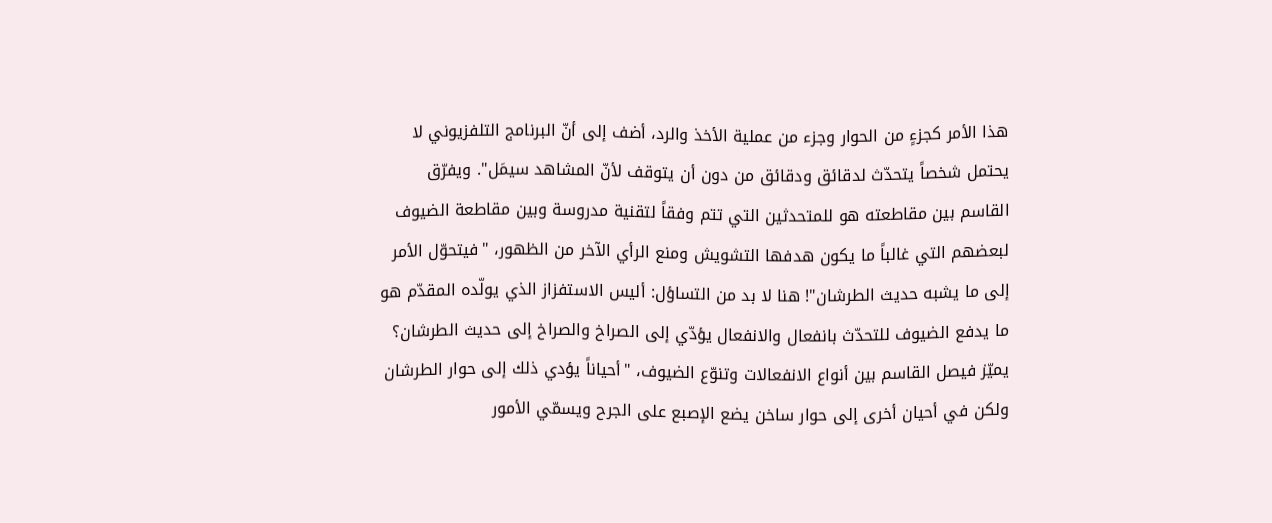هذا الأمر كجزءٍ من الحوار وجزء من عملية الأخذ والرد، أضف إلى أنّ البرنامج التلفزيوني لا يحتمل شخصاً يتحدّث لدقائق ودقائق من دون أن يتوقف لأنّ المشاهد سيمَل". ويفرّق القاسم بين مقاطعته هو للمتحدثين التي تتم وفقاً لتقنية مدروسة وبين مقاطعة الضيوف لبعضهم التي غالباً ما يكون هدفها التشويش ومنع الرأي الآخر من الظهور، "فيتحوّل الأمر إلى ما يشبه حديث الطرشان"! هنا لا بد من التساؤل: أليس الاستفزاز الذي يولّده المقدّم هو ما يدفع الضيوف للتحدّث بانفعال والانفعال يؤدّي إلى الصراخ والصراخ إلى حديث الطرشان؟ يميّز فيصل القاسم بين أنواع الانفعالات وتنوّع الضيوف، "أحياناً يؤدي ذلك إلى حوار الطرشان ولكن في أحيان أخرى إلى حوار ساخن يضع الإصبع على الجرح ويسمّي الأمور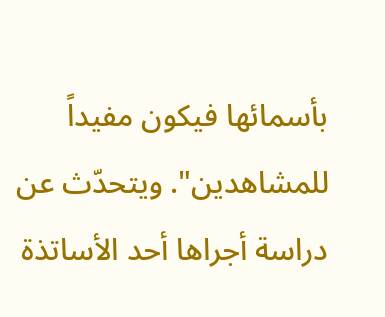بأسمائها فيكون مفيداً للمشاهدين". ويتحدّث عن دراسة أجراها أحد الأساتذة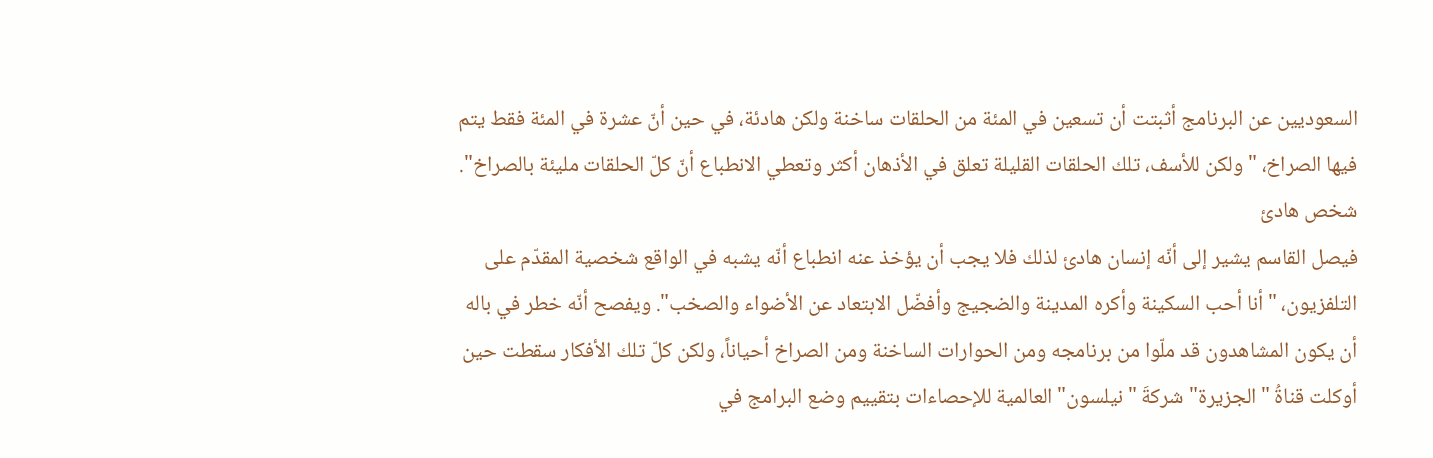السعوديين عن البرنامج أثبتت أن تسعين في المئة من الحلقات ساخنة ولكن هادئة، في حين أنّ عشرة في المئة فقط يتم فيها الصراخ، "ولكن للأسف، تلك الحلقات القليلة تعلق في الأذهان أكثر وتعطي الانطباع أنّ كلّ الحلقات مليئة بالصراخ".
شخص هادئ
فيصل القاسم يشير إلى أنّه إنسان هادئ لذلك فلا يجب أن يؤخذ عنه انطباع أنّه يشبه في الواقع شخصية المقدّم على التلفزيون، "أنا أحب السكينة وأكره المدينة والضجيج وأفضّل الابتعاد عن الأضواء والصخب". ويفصح أنّه خطر في باله أن يكون المشاهدون قد ملّوا من برنامجه ومن الحوارات الساخنة ومن الصراخ أحياناً، ولكن كلّ تلك الأفكار سقطت حين أوكلت قناةُ "الجزيرة" شركةَ "نيلسون" العالمية للإحصاءات بتقييم وضع البرامج في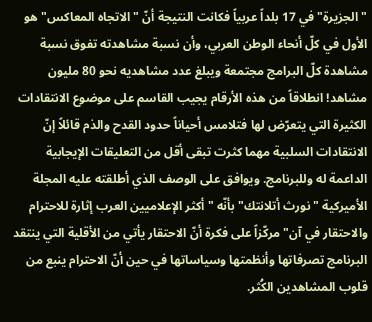"الجزيرة" في 17 بلداً عربياً فكانت النتيجة أنّ "الاتجاه المعاكس" هو الأول في كلّ أنحاء الوطن العربي، وأن نسبة مشاهدته تفوق نسبة مشاهدة كلّ البرامج مجتمعة ويبلغ عدد مشاهديه نحو 80 مليون مشاهد! انطلاقاً من هذه الأرقام يجيب القاسم على موضوع الانتقادات الكثيرة التي يتعرّض لها فتلامس أحياناً حدود القدح والذم قائلاً إنّ الانتقادات السلبية مهما كثرت تبقى أقل من التعليقات الإيجابية الداعمة له وللبرنامج. ويوافق على الوصف الذي أطلقته عليه المجلة الأميركية "نورث أتلانتك" بأنّه "أكثر الإعلاميين العرب إثارة للاحترام والاحتقار في آن" مركّزاً على فكرة أنّ الاحتقار يأتي من الأقلية التي ينتقد البرنامج تصرفاتها وأنظمتها وسياساتها في حين أنّ الاحترام ينبع من قلوب المشاهدين الكُثر.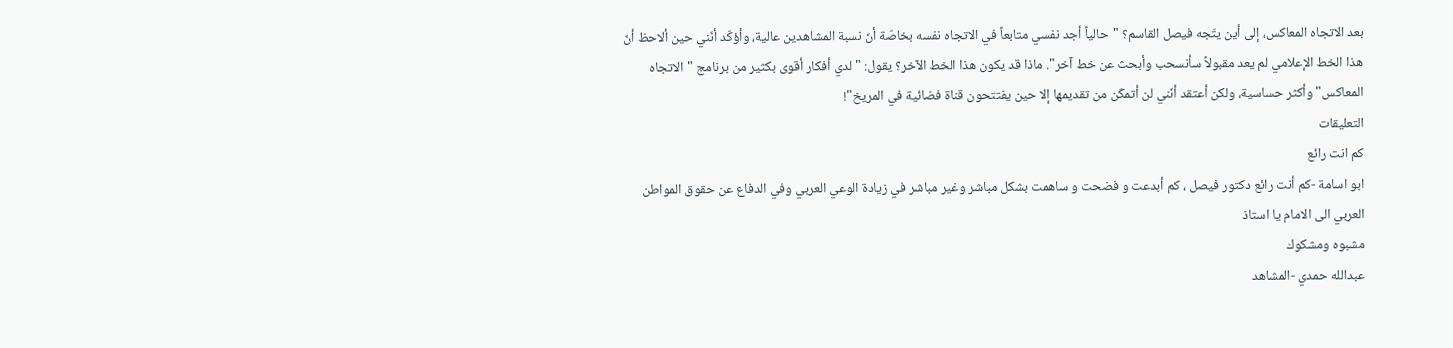بعد الاتجاه المعاكس، إلى أين يتّجه فيصل القاسم؟ "حالياً أجد نفسي متابعاً في الاتجاه نفسه بخاصّة أنّ نسبة المشاهدين عالية، وأؤكّد أنّني حين ألاحظ أنّ هذا الخط الإعلامي لم يعد مقبولاً سأنسحب وأبحث عن خط آخر". ماذا قد يكون هذا الخط الآخر؟ يقول: "لدي أفكار أقوى بكثير من برنامج "الاتجاه المعاكس" وأكثر حساسية، ولكن أعتقد أنّني لن أتمكّن من تقديمها إلا حين يفتتحون قناة فضائية في المريخ"!
التعليقات
كم انت رائع
ابو اسامة -كم أنت رائع دكتور فيصل ، كم أبدعت و فضحت و ساهمت بشكل مباشر وغير مباشر في زيادة الوعي العربي وفي الدفاع عن حقوق المواطن العربي الى الامام يا استاذ
مشبوه ومشكوك
عبدالله حمدي -المشاهد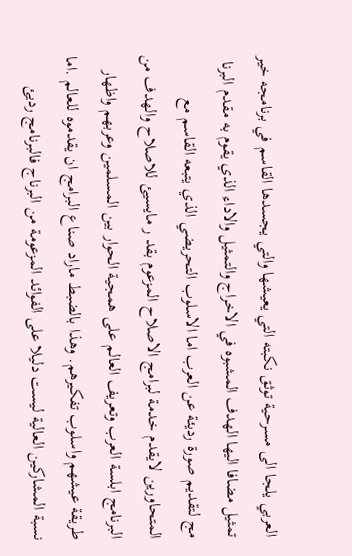العربي يلجا الى مسرحية توثق نكبته التي يعيشها والتي يجسدها القاسم في برنامجه خير تمثيل مضافا اليها الهدف المشبوه في الاخراج والتمثيل والاداء الذي يقوم به مقدم البرنا مج لتقديم صورة رديئة عن العرب اما الاسلوب التحريضي الذي يتبعه القاسم مع المتحاورين لايقدم خدمة لبرامج الاصلاح المزعوم بقد ر مايسيئ للاصلاح والهدف من البرنامج ابلسة العرب وتعريف العالم على همجية الحوار بين المسلمين وعربهم واظهار طريقة عيشهم واسلوب تفكيرهم. وهذا بالضبط ماراد صناع البرامج ان يقدموه للعالم .اما نسبة المشاركين العالية ليست دليلا على الفوائد المزعومة من البرناج فالبرنامج رديئ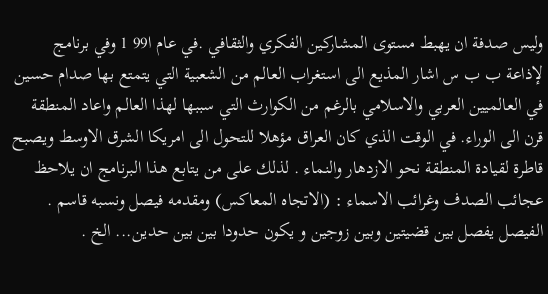وليس صدفة ان يهبط مستوى المشاركين الفكري والثقافي .في عام ا99 1 وفي برنامج لإذاعة ب ب س اشار المذيع الى استغراب العالم من الشعبية التي يتمتع بها صدام حسين في العالميين العربي والاسلامي بالرغم من الكوارث التي سببها لهذا العالم واعاد المنطقة قرن الى الوراء. في الوقت الذي كان العراق مؤهلا للتحول الى امريكا الشرق الاوسط ويصبح قاطرة لقيادة المنطقة نحو الازدهار والنماء . لذلك على من يتابع هذا البرنامج ان يلاحظ عجائب الصدف وغرائب الاسماء : (الاتجاه المعاكس) ومقدمه فيصل ونسبه قاسم . الفيصل يفصل بين قضيتين وبين زوجين و يكون حدودا بين بين حدين... الخ .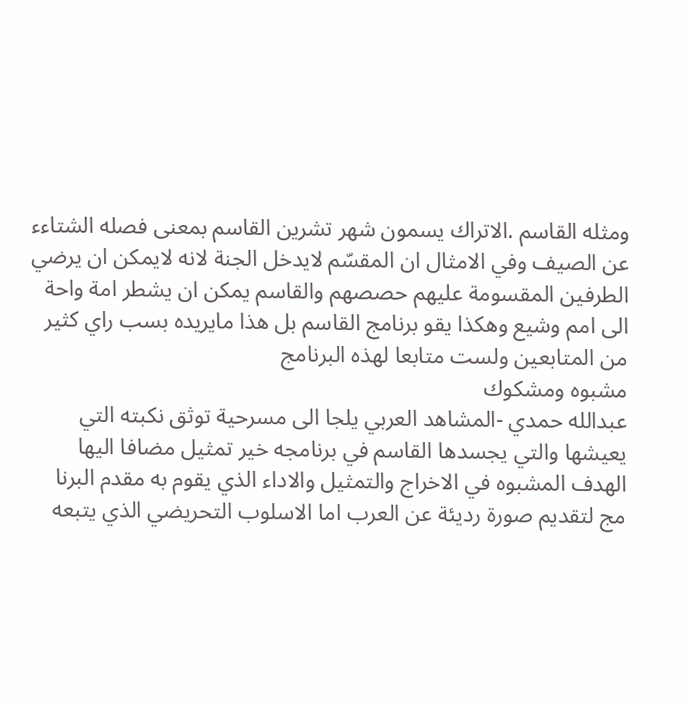ومثله القاسم .الاتراك يسمون شهر تشرين القاسم بمعنى فصله الشتاءء عن الصيف وفي الامثال ان المقسّم لايدخل الجنة لانه لايمكن ان يرضي الطرفين المقسومة عليهم حصصهم والقاسم يمكن ان يشطر امة واحة الى امم وشيع وهكذا يقو برنامج القاسم بل هذا مايريده بسب راي كثير من المتابعين ولست متابعا لهذه البرنامج
مشبوه ومشكوك
عبدالله حمدي -المشاهد العربي يلجا الى مسرحية توثق نكبته التي يعيشها والتي يجسدها القاسم في برنامجه خير تمثيل مضافا اليها الهدف المشبوه في الاخراج والتمثيل والاداء الذي يقوم به مقدم البرنا مج لتقديم صورة رديئة عن العرب اما الاسلوب التحريضي الذي يتبعه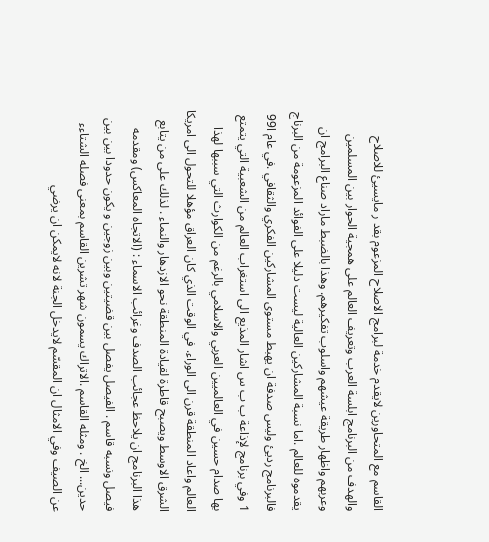القاسم مع المتحاورين لايقدم خدمة لبرامج الاصلاح المزعوم بقد ر مايسيئ للاصلاح والهدف من البرنامج ابلسة العرب وتعريف العالم على همجية الحوار بين المسلمين وعربهم واظهار طريقة عيشهم واسلوب تفكيرهم. وهذا بالضبط ماراد صناع البرامج ان يقدموه للعالم .اما نسبة المشاركين العالية ليست دليلا على الفوائد المزعومة من البرناج فالبرنامج رديئ وليس صدفة ان يهبط مستوى المشاركين الفكري والثقافي .في عام ا99 1 وفي برنامج لإذاعة ب ب س اشار المذيع الى استغراب العالم من الشعبية التي يتمتع بها صدام حسين في العالميين العربي والاسلامي بالرغم من الكوارث التي سببها لهذا العالم واعاد المنطقة قرن الى الوراء. في الوقت الذي كان العراق مؤهلا للتحول الى امريكا الشرق الاوسط ويصبح قاطرة لقيادة المنطقة نحو الازدهار والنماء . لذلك على من يتابع هذا البرنامج ان يلاحظ عجائب الصدف وغرائب الاسماء : (الاتجاه المعاكس) ومقدمه فيصل ونسبه قاسم . الفيصل يفصل بين قضيتين وبين زوجين و يكون حدودا بين بين حدين... الخ . ومثله القاسم .الاتراك يسمون شهر تشرين القاسم بمعنى فصله الشتاءء عن الصيف وفي الامثال ان المقسّم لايدخل الجنة لانه لايمكن ان يرضي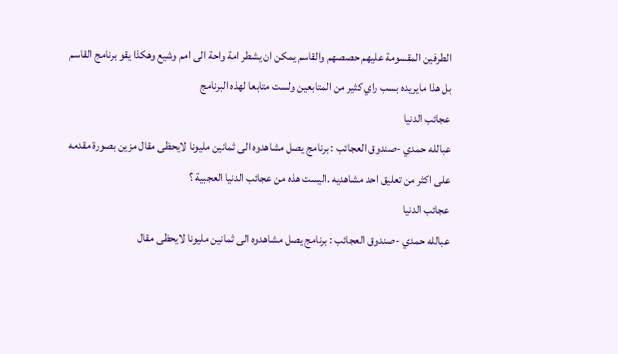الطرفين المقسومة عليهم حصصهم والقاسم يمكن ان يشطر امة واحة الى امم وشيع وهكذا يقو برنامج القاسم بل هذا مايريده بسب راي كثير من المتابعين ولست متابعا لهذه البرنامج
عجائب الدنيا
عبالله حمدي -صندوق العجائب : برنامج يصل مشاهدوه الى ثمانين مليونا لايحظى مقال مزين بصورة مقدمه على اكثر من تعليق احد مشاهديه .اليست هذه من عجائب الدنيا العجبية ؟
عجائب الدنيا
عبالله حمدي -صندوق العجائب : برنامج يصل مشاهدوه الى ثمانين مليونا لايحظى مقال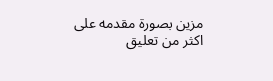مزين بصورة مقدمه على اكثر من تعليق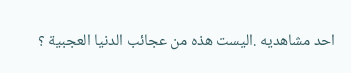احد مشاهديه .اليست هذه من عجائب الدنيا العجبية ؟